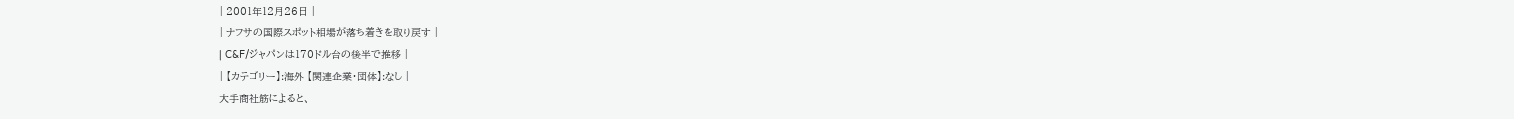| 2001年12月26日 |
| ナフサの国際スポット相場が落ち着きを取り戻す |
| C&F/ジャパンは170ドル台の後半で推移 |
| 【カテゴリー】:海外 【関連企業・団体】:なし |
大手商社筋によると、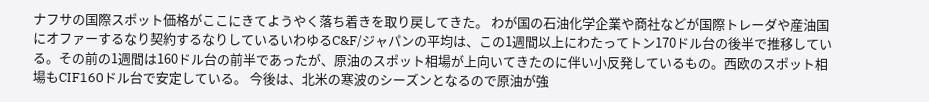ナフサの国際スポット価格がここにきてようやく落ち着きを取り戻してきた。 わが国の石油化学企業や商社などが国際トレーダや産油国にオファーするなり契約するなりしているいわゆるC&F/ジャパンの平均は、この1週間以上にわたってトン170ドル台の後半で推移している。その前の1週間は160ドル台の前半であったが、原油のスポット相場が上向いてきたのに伴い小反発しているもの。西欧のスポット相場もCIF160ドル台で安定している。 今後は、北米の寒波のシーズンとなるので原油が強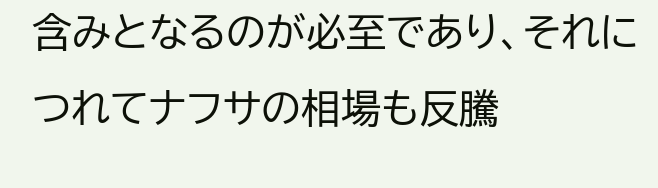含みとなるのが必至であり、それにつれてナフサの相場も反騰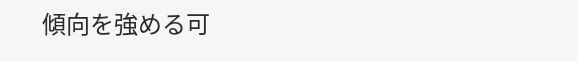傾向を強める可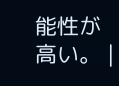能性が高い。 |